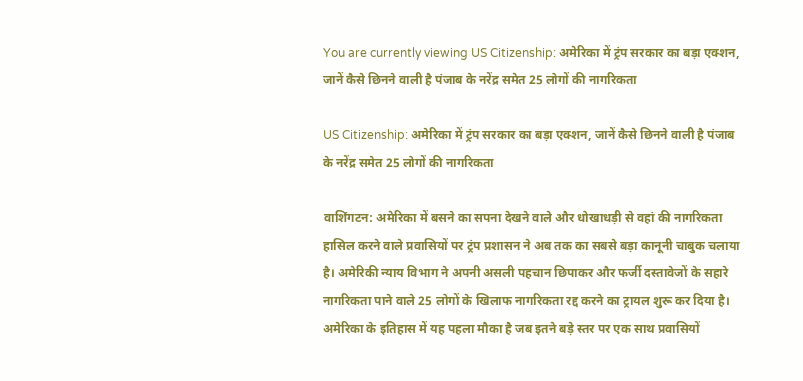You are currently viewing US Citizenship: अमेरिका में ट्रंप सरकार का बड़ा एक्शन, जानें कैसे छिनने वाली है पंजाब के नरेंद्र समेत 25 लोगों की नागरिकता

US Citizenship: अमेरिका में ट्रंप सरकार का बड़ा एक्शन, जानें कैसे छिनने वाली है पंजाब के नरेंद्र समेत 25 लोगों की नागरिकता

वाशिंगटन: अमेरिका में बसने का सपना देखने वाले और धोखाधड़ी से वहां की नागरिकता हासिल करने वाले प्रवासियों पर ट्रंप प्रशासन ने अब तक का सबसे बड़ा कानूनी चाबुक चलाया है। अमेरिकी न्याय विभाग ने अपनी असली पहचान छिपाकर और फर्जी दस्तावेजों के सहारे नागरिकता पाने वाले 25 लोगों के खिलाफ नागरिकता रद्द करने का ट्रायल शुरू कर दिया है। अमेरिका के इतिहास में यह पहला मौका है जब इतने बड़े स्तर पर एक साथ प्रवासियों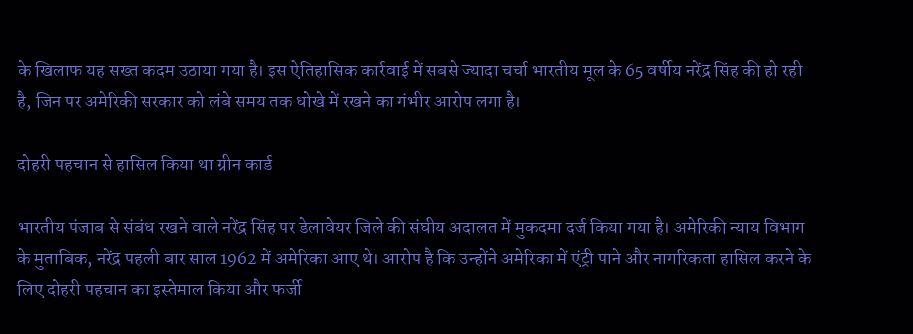के खिलाफ यह सख्त कदम उठाया गया है। इस ऐतिहासिक कार्रवाई में सबसे ज्यादा चर्चा भारतीय मूल के 65 वर्षीय नरेंद्र सिंह की हो रही है, जिन पर अमेरिकी सरकार को लंबे समय तक धोखे में रखने का गंभीर आरोप लगा है।

दोहरी पहचान से हासिल किया था ग्रीन कार्ड

भारतीय पंजाब से संबंध रखने वाले नरेंद्र सिंह पर डेलावेयर जिले की संघीय अदालत में मुकदमा दर्ज किया गया है। अमेरिकी न्याय विभाग के मुताबिक, नरेंद्र पहली बार साल 1962 में अमेरिका आए थे। आरोप है कि उन्होंने अमेरिका में एंट्री पाने और नागरिकता हासिल करने के लिए दोहरी पहचान का इस्तेमाल किया और फर्जी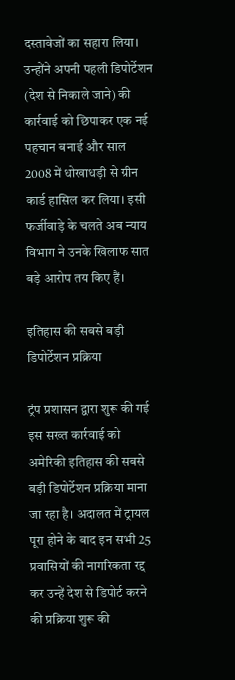दस्तावेजों का सहारा लिया। उन्होंने अपनी पहली डिपोर्टेशन (देश से निकाले जाने) की कार्रवाई को छिपाकर एक नई पहचान बनाई और साल 2008 में धोखाधड़ी से ग्रीन कार्ड हासिल कर लिया। इसी फर्जीवाड़े के चलते अब न्याय विभाग ने उनके खिलाफ सात बड़े आरोप तय किए हैं।

इतिहास की सबसे बड़ी डिपोर्टेशन प्रक्रिया

ट्रंप प्रशासन द्वारा शुरू की गई इस सख्त कार्रवाई को अमेरिकी इतिहास की सबसे बड़ी डिपोर्टेशन प्रक्रिया माना जा रहा है। अदालत में ट्रायल पूरा होने के बाद इन सभी 25 प्रवासियों की नागरिकता रद्द कर उन्हें देश से डिपोर्ट करने की प्रक्रिया शुरू की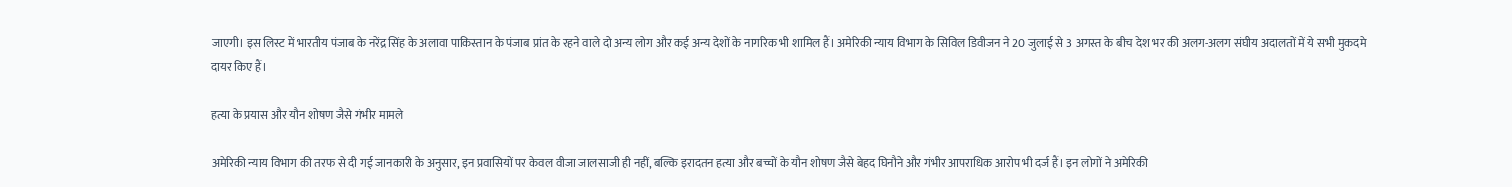जाएगी। इस लिस्ट में भारतीय पंजाब के नरेंद्र सिंह के अलावा पाकिस्तान के पंजाब प्रांत के रहने वाले दो अन्य लोग और कई अन्य देशों के नागरिक भी शामिल हैं। अमेरिकी न्याय विभाग के सिविल डिवीजन ने 20 जुलाई से 3 अगस्त के बीच देश भर की अलग-अलग संघीय अदालतों में ये सभी मुकदमे दायर किए हैं।

हत्या के प्रयास और यौन शोषण जैसे गंभीर मामले

अमेरिकी न्याय विभाग की तरफ से दी गई जानकारी के अनुसार, इन प्रवासियों पर केवल वीजा जालसाजी ही नहीं, बल्कि इरादतन हत्या और बच्चों के यौन शोषण जैसे बेहद घिनौने और गंभीर आपराधिक आरोप भी दर्ज हैं। इन लोगों ने अमेरिकी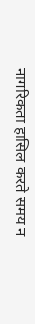नागरिकता हासिल करते समय न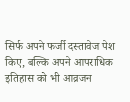सिर्फ अपने फर्जी दस्तावेज पेश किए, बल्कि अपने आपराधिक इतिहास को भी आव्रजन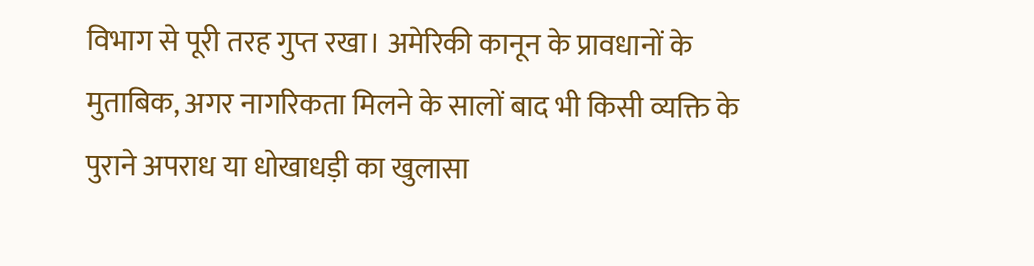विभाग से पूरी तरह गुप्त रखा। अमेरिकी कानून के प्रावधानों के मुताबिक, अगर नागरिकता मिलने के सालों बाद भी किसी व्यक्ति के पुराने अपराध या धोखाधड़ी का खुलासा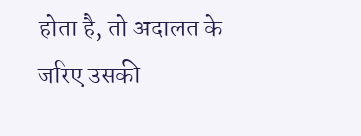होता है, तो अदालत के जरिए उसकी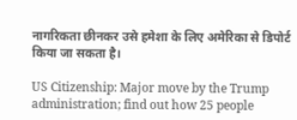नागरिकता छीनकर उसे हमेशा के लिए अमेरिका से डिपोर्ट किया जा सकता है।

US Citizenship: Major move by the Trump administration; find out how 25 people